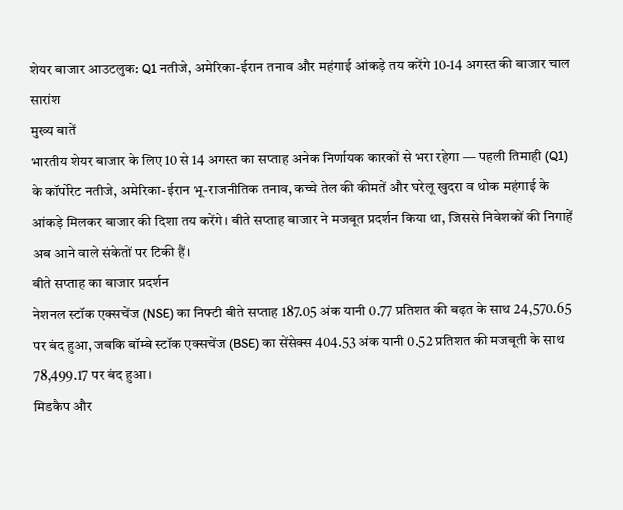शेयर बाजार आउटलुक: Q1 नतीजे, अमेरिका-ईरान तनाव और महंगाई आंकड़े तय करेंगे 10-14 अगस्त की बाजार चाल
सारांश
मुख्य बातें
भारतीय शेयर बाजार के लिए 10 से 14 अगस्त का सप्ताह अनेक निर्णायक कारकों से भरा रहेगा — पहली तिमाही (Q1) के कॉर्पोरेट नतीजे, अमेरिका-ईरान भू-राजनीतिक तनाव, कच्चे तेल की कीमतें और घरेलू खुदरा व थोक महंगाई के आंकड़े मिलकर बाजार की दिशा तय करेंगे। बीते सप्ताह बाजार ने मजबूत प्रदर्शन किया था, जिससे निवेशकों की निगाहें अब आने वाले संकेतों पर टिकी हैं।
बीते सप्ताह का बाजार प्रदर्शन
नेशनल स्टॉक एक्सचेंज (NSE) का निफ्टी बीते सप्ताह 187.05 अंक यानी 0.77 प्रतिशत की बढ़त के साथ 24,570.65 पर बंद हुआ, जबकि बॉम्बे स्टॉक एक्सचेंज (BSE) का सेंसेक्स 404.53 अंक यानी 0.52 प्रतिशत की मजबूती के साथ 78,499.17 पर बंद हुआ।
मिडकैप और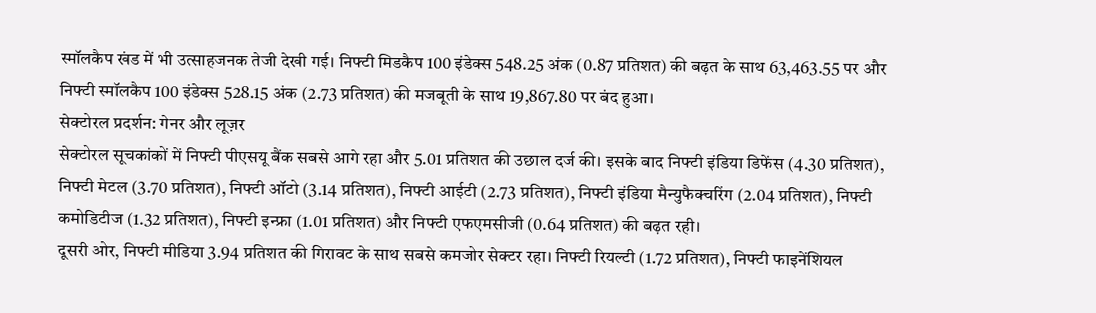स्मॉलकैप खंड में भी उत्साहजनक तेजी देखी गई। निफ्टी मिडकैप 100 इंडेक्स 548.25 अंक (0.87 प्रतिशत) की बढ़त के साथ 63,463.55 पर और निफ्टी स्मॉलकैप 100 इंडेक्स 528.15 अंक (2.73 प्रतिशत) की मजबूती के साथ 19,867.80 पर बंद हुआ।
सेक्टोरल प्रदर्शन: गेनर और लूज़र
सेक्टोरल सूचकांकों में निफ्टी पीएसयू बैंक सबसे आगे रहा और 5.01 प्रतिशत की उछाल दर्ज की। इसके बाद निफ्टी इंडिया डिफेंस (4.30 प्रतिशत), निफ्टी मेटल (3.70 प्रतिशत), निफ्टी ऑटो (3.14 प्रतिशत), निफ्टी आईटी (2.73 प्रतिशत), निफ्टी इंडिया मैन्युफैक्चरिंग (2.04 प्रतिशत), निफ्टी कमोडिटीज (1.32 प्रतिशत), निफ्टी इन्फ्रा (1.01 प्रतिशत) और निफ्टी एफएमसीजी (0.64 प्रतिशत) की बढ़त रही।
दूसरी ओर, निफ्टी मीडिया 3.94 प्रतिशत की गिरावट के साथ सबसे कमजोर सेक्टर रहा। निफ्टी रियल्टी (1.72 प्रतिशत), निफ्टी फाइनेंशियल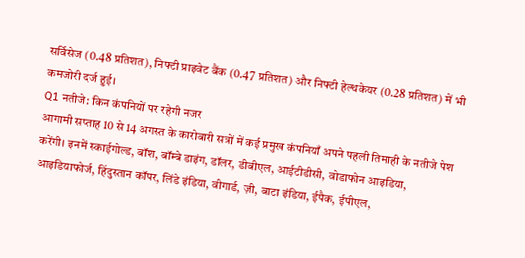सर्विसेज (0.48 प्रतिशत), निफ्टी प्राइवेट बैंक (0.47 प्रतिशत) और निफ्टी हेल्थकेयर (0.28 प्रतिशत) में भी कमजोरी दर्ज हुई।
Q1 नतीजे: किन कंपनियों पर रहेगी नजर
आगामी सप्ताह 10 से 14 अगस्त के कारोबारी सत्रों में कई प्रमुख कंपनियाँ अपने पहली तिमाही के नतीजे पेश करेंगी। इनमें स्काईगोल्ड, बॉश, बॉम्बे डाइंग, डॉलर, डीबीएल, आईटीडीसी, वोडाफोन आइडिया, आइडियाफोर्ज, हिंदुस्तान कॉपर, लिंडे इंडिया, वीगार्ड, ज़ी, बाटा इंडिया, ईपैक, ईपीएल,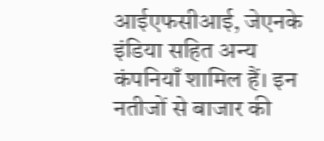आईएफसीआई, जेएनके इंडिया सहित अन्य कंपनियाँ शामिल हैं। इन नतीजों से बाजार की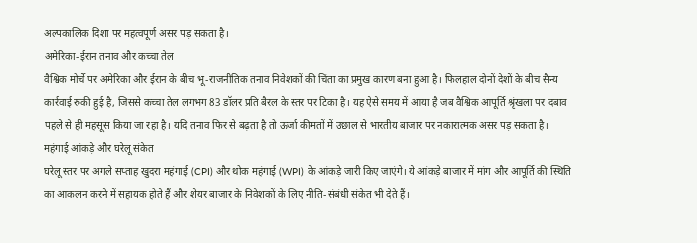अल्पकालिक दिशा पर महत्वपूर्ण असर पड़ सकता है।
अमेरिका-ईरान तनाव और कच्चा तेल
वैश्विक मोर्चे पर अमेरिका और ईरान के बीच भू-राजनीतिक तनाव निवेशकों की चिंता का प्रमुख कारण बना हुआ है। फिलहाल दोनों देशों के बीच सैन्य कार्रवाई रुकी हुई है, जिससे कच्चा तेल लगभग 83 डॉलर प्रति बैरल के स्तर पर टिका है। यह ऐसे समय में आया है जब वैश्विक आपूर्ति श्रृंखला पर दबाव पहले से ही महसूस किया जा रहा है। यदि तनाव फिर से बढ़ता है तो ऊर्जा कीमतों में उछाल से भारतीय बाजार पर नकारात्मक असर पड़ सकता है।
महंगाई आंकड़े और घरेलू संकेत
घरेलू स्तर पर अगले सप्ताह खुदरा महंगाई (CPI) और थोक महंगाई (WPI) के आंकड़े जारी किए जाएंगे। ये आंकड़े बाजार में मांग और आपूर्ति की स्थिति का आकलन करने में सहायक होते हैं और शेयर बाजार के निवेशकों के लिए नीति-संबंधी संकेत भी देते हैं।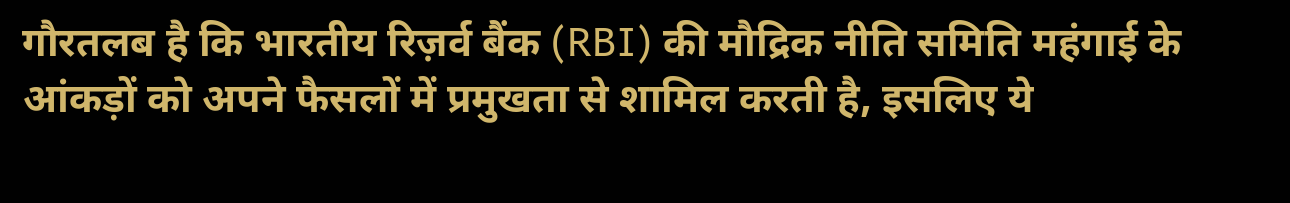गौरतलब है कि भारतीय रिज़र्व बैंक (RBI) की मौद्रिक नीति समिति महंगाई के आंकड़ों को अपने फैसलों में प्रमुखता से शामिल करती है, इसलिए ये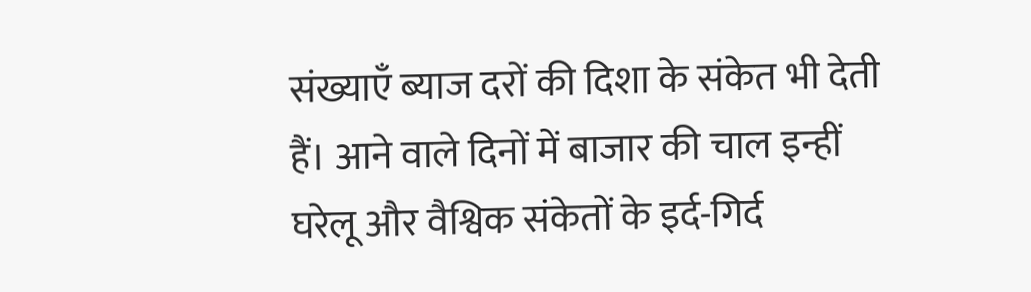संख्याएँ ब्याज दरों की दिशा के संकेत भी देती हैं। आने वाले दिनों में बाजार की चाल इन्हीं घरेलू और वैश्विक संकेतों के इर्द-गिर्द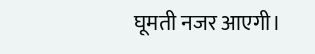घूमती नजर आएगी।